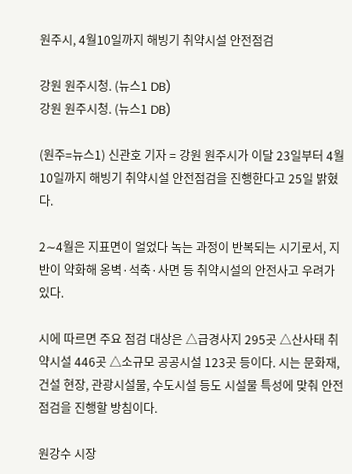원주시, 4월10일까지 해빙기 취약시설 안전점검

강원 원주시청. (뉴스1 DB)
강원 원주시청. (뉴스1 DB)

(원주=뉴스1) 신관호 기자 = 강원 원주시가 이달 23일부터 4월 10일까지 해빙기 취약시설 안전점검을 진행한다고 25일 밝혔다.

2∼4월은 지표면이 얼었다 녹는 과정이 반복되는 시기로서, 지반이 약화해 옹벽·석축·사면 등 취약시설의 안전사고 우려가 있다.

시에 따르면 주요 점검 대상은 △급경사지 295곳 △산사태 취약시설 446곳 △소규모 공공시설 123곳 등이다. 시는 문화재, 건설 현장, 관광시설물, 수도시설 등도 시설물 특성에 맞춰 안전점검을 진행할 방침이다.

원강수 시장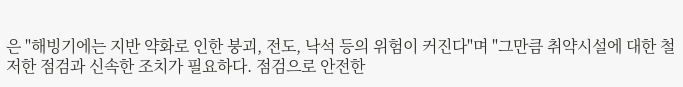은 "해빙기에는 지반 약화로 인한 붕괴, 전도, 낙석 등의 위험이 커진다"며 "그만큼 취약시설에 대한 철저한 점검과 신속한 조치가 필요하다. 점검으로 안전한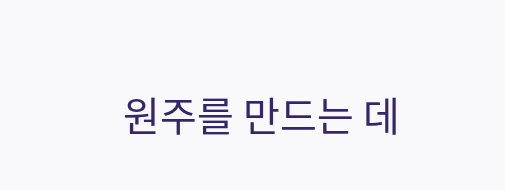원주를 만드는 데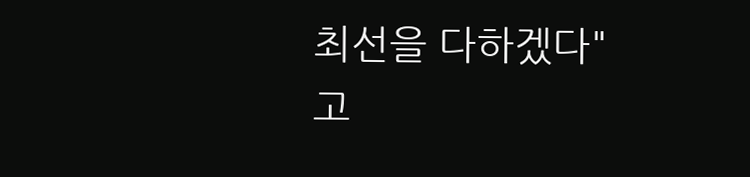최선을 다하겠다"고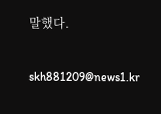말했다.

skh881209@news1.kr